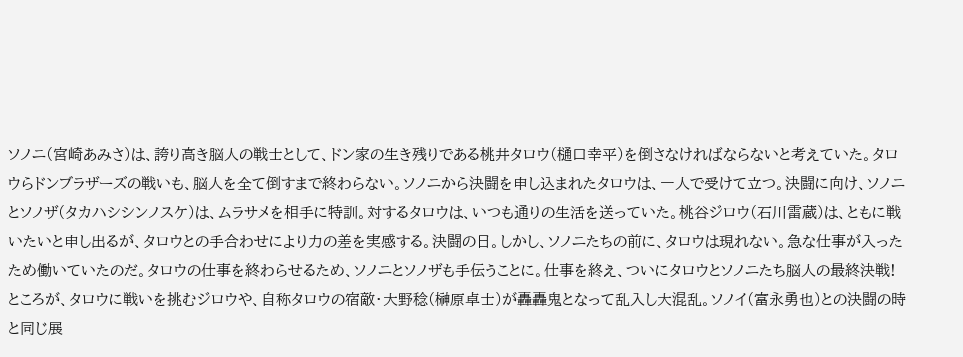ソノニ(宮崎あみさ)は、誇り高き脳人の戦士として、ドン家の生き残りである桃井タロウ(樋口幸平)を倒さなければならないと考えていた。タロウらドンブラザーズの戦いも、脳人を全て倒すまで終わらない。ソノニから決闘を申し込まれたタロウは、一人で受けて立つ。決闘に向け、ソノニとソノザ(タカハシシンノスケ)は、ムラサメを相手に特訓。対するタロウは、いつも通りの生活を送っていた。桃谷ジロウ(石川雷蔵)は、ともに戦いたいと申し出るが、タロウとの手合わせにより力の差を実感する。決闘の日。しかし、ソノニたちの前に、タロウは現れない。急な仕事が入ったため働いていたのだ。タロウの仕事を終わらせるため、ソノニとソノザも手伝うことに。仕事を終え、ついにタロウとソノニたち脳人の最終決戦! ところが、タロウに戦いを挑むジロウや、自称タロウの宿敵・大野稔(榊原卓士)が轟轟鬼となって乱入し大混乱。ソノイ(富永勇也)との決闘の時と同じ展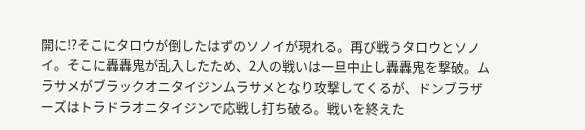開に⁉そこにタロウが倒したはずのソノイが現れる。再び戦うタロウとソノイ。そこに轟轟鬼が乱入したため、2人の戦いは一旦中止し轟轟鬼を撃破。ムラサメがブラックオニタイジンムラサメとなり攻撃してくるが、ドンブラザーズはトラドラオニタイジンで応戦し打ち破る。戦いを終えた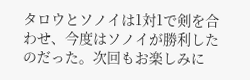タロウとソノイは1対1で剣を合わせ、今度はソノイが勝利したのだった。次回もお楽しみに